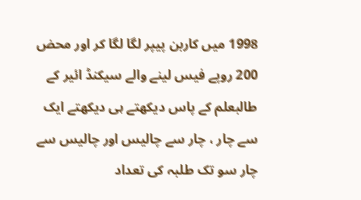1998 میں کاربن پیپر لگا لگا کر اور محض 200 روپے فیس لینے والے سیکنڈ ائیر کے طالبعلم کے پاس دیکھتے ہی دیکھتے ایک سے چار ، چار سے چالیس اور چالیس سے چار سو تک طلبہ کی تعداد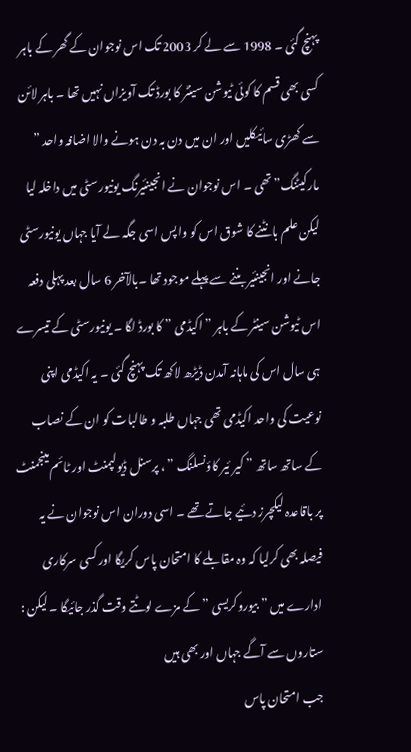پہنچ گئی ۔ 1998 سے لے کر 2003 تک اس نوجوان کے گھر کے باہر کسی بھی قسم کا کوئی ٹیوشن سینٹر کا بورڈ تک آویزاں نہیں تھا ۔ باہر لائن سے کھڑی سائیکلیں اور ان میں دن بہ دن ہونے والا اضافہ واحد ” مارکیٹنگ” تھی ۔ اس نوجوان نے انجینئیرنگ یونیورسٹی میں داخلہ لیا لیکن علم بانٹنے کا شوق اس کو واپس اسی جگہ لے آیا جہاں یونیورسٹی جانے اور انجینئیر بننے سے پہلے موجود تھا ۔بالآخر 6 سال بعد پہلی دفعہ اس ٹیوشن سینٹر کے باہر ” اکیڈمی ” کا بورڈ لگا ۔ یونیورسٹی کے تیسرے ہی سال اس کی ماہانہ آمدن ڈیڑھ لاکھ تک پہنچ گئی ۔ یہ اکیڈمی اپنی نوعیت کی واحد اکیڈمی تھی جہاں طلبہ و طالبات کو ان کے نصاب کے ساتھ ساتھ ” کیر ئیر کاؤنسلنگ ” ، پرسنل ڈیولپمنٹ اور ٹائم مینجمنٹ پر باقاعدہ لیکچرز دئیے جاتے تھے ۔ اسی دوران اس نوجوان نے یہ فیصلہ بھی کرلیا کہ وہ مقابلے کا امتحان پاس کریگا اور کسی سرکاری ادارے میں ” بیوروکریسی ” کے مزے لوٹتے وقت گذر جائیگا ۔ لیکن :
ستاروں سے آگے جہاں اور بھی ہیں
جب امتحان پاس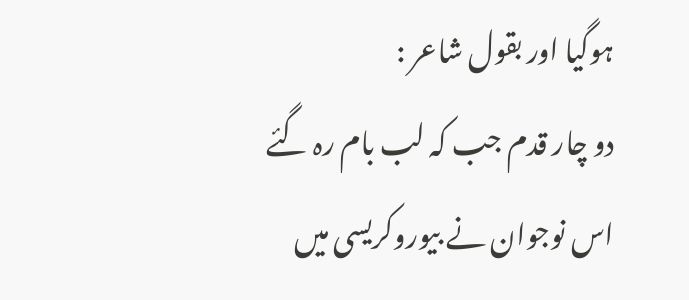ہوگیا اور بقول شاعر :
دو چار قدم جب کہ لب بام رہ گئے
اس نوجوان نے بیوروکریسی میں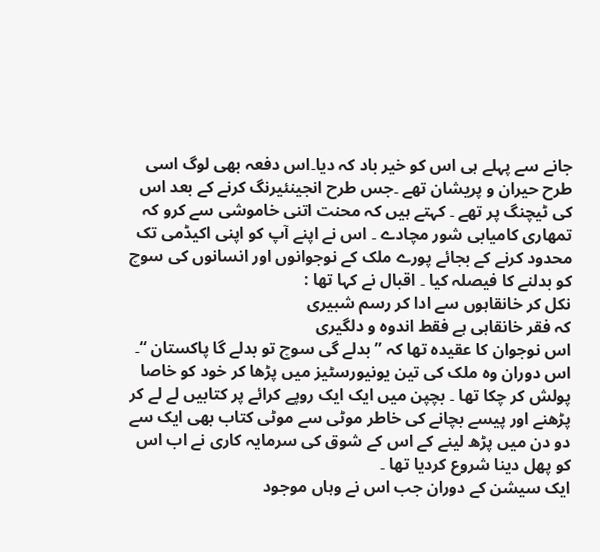جانے سے پہلے ہی اس کو خیر باد کہ دیا۔اس دفعہ بھی لوگ اسی طرح حیران و پریشان تھے ۔جس طرح انجینئیرنگ کرنے کے بعد اس کی ٹیچنگ پر تھے ۔ کہتے ہیں کہ محنت اتنی خاموشی سے کرو کہ تمھاری کامیابی شور مچادے ۔ اس نے اپنے آپ کو اپنی اکیڈمی تک محدود کرنے کے بجائے پورے ملک کے نوجوانوں اور انسانوں کی سوچ کو بدلنے کا فیصلہ کیا ۔ اقبال نے کہا تھا :
نکل کر خانقاہوں سے ادا کر رسم شبیری
کہ فقر خانقاہی ہے فقط اندوہ و دلگیری
اس نوجوان کا عقیدہ تھا کہ ” بدلے گی سوچ تو بدلے گا پاکستان “۔ اس دوران وہ ملک کی تین یونیورسٹیز میں پڑھا کر خود کو خاصا پولش کر چکا تھا ۔ بچپن میں ایک ایک روپے کرائے پر کتابیں لے لے کر پڑھنے اور پیسے بچانے کی خاطر موٹی سے موٹی کتاب بھی ایک سے دو دن میں پڑھ لینے کے اس کے شوق کی سرمایہ کاری نے اب اس کو پھل دینا شروع کردیا تھا ۔
ایک سیشن کے دوران جب اس نے وہاں موجود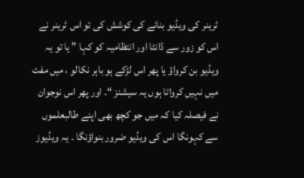ٹرینر کی ویڈیو بنانے کی کوشش کی تو اس ٹرینر نے اس کو زور سے ڈانٹا اور انتظامیہ کو کہا ” یا تو یہ ویڈیو بن کرواؤ یا پھر اس لڑکے ہو باہر نکالو ، میں مفت میں نہیں کرواتا ہوں یہ سیشنز “۔ اور پھر اس نوجوان نے فیصلہ کیا کہ میں جو کچھ بھی اپنے طالبعلموں سے کہونگا اس کی ویڈیو ضرور بنواؤنگا ۔ یہ ویڈیوز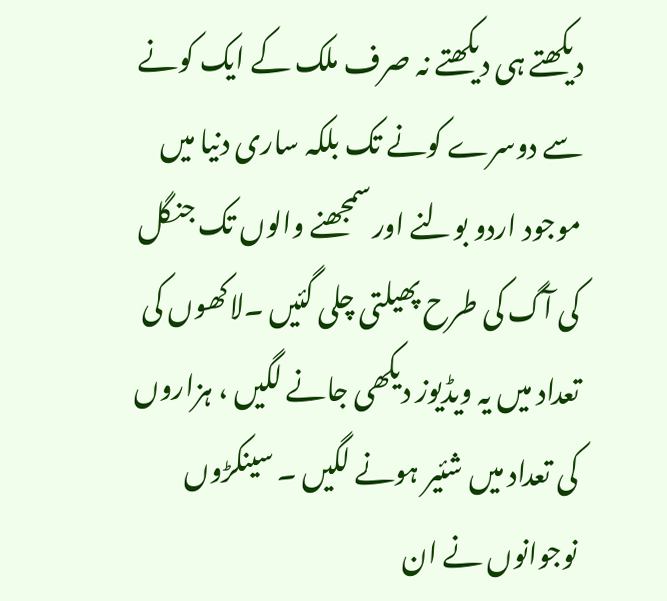دیکھتے ہی دیکھتے نہ صرف ملک کے ایک کونے سے دوسرے کونے تک بلکہ ساری دنیا میں موجود اردو بولنے اور سمجھنے والوں تک جنگل کی آگ کی طرح پھیلتی چلی گئیں ۔لاکھوں کی تعداد میں یہ ویڈیوز دیکھی جانے لگیں ، ہزاروں کی تعداد میں شئیر ہونے لگیں ۔ سینکڑوں نوجوانوں نے ان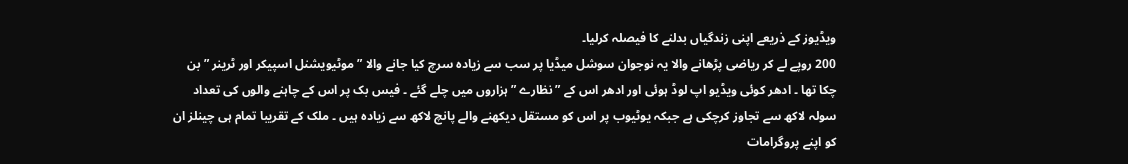ویڈیوز کے ذریعے اپنی زندگیاں بدلنے کا فیصلہ کرلیا۔
200 روپے لے کر ریاضی پڑھانے والا یہ نوجوان سوشل میڈیا پر سب سے زیادہ سرچ کیا جانے والا ” موٹیویشنل اسپیکر اور ٹرینر ” بن چکا تھا ۔ ادھر کوئی ویڈیو اپ لوڈ ہوئی اور ادھر اس کے ” نظارے ” ہزاروں میں چلے گئے ۔ فیس بک پر اس کے چاہنے والوں کی تعداد سولہ لاکھ سے تجاوز کرچکی ہے جبکہ یوٹیوب پر اس کو مستقل دیکھنے والے پانچ لاکھ سے زیادہ ہیں ۔ ملک کے تقریبا تمام ہی چینلز ان کو اپنے پروگرامات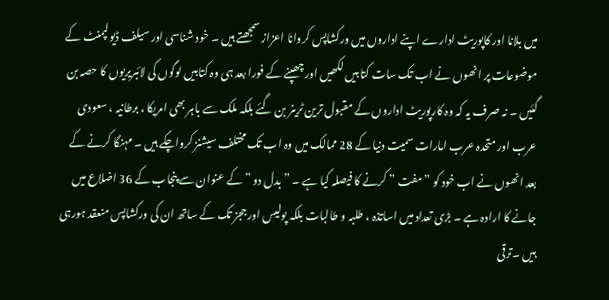میں بلانا اور کاپوریٹ ادارے اپنے اداروں میں ورکشاپس کروانا اعزاز سمجھتے ہیں ۔ خود شناسی اور سیلف ڈیولپمنٹ کے موضوعات پر انھوں نے اب تک سات کتابیں لکھیں اور چھپنے کے فورا بعد ہی وہ کتابیں لوگوں کی لائبریریوں کا حصہ بن گئیں ۔ نہ صرف یہ کہ وہ کارپوریٹ اداروں کے مقبول ترین ٹرینر بن گئے بلکہ ملک سے باہر بھی امریکا ، برطانیہ ، سعودی عرب اور متحدہ عرب امارات سمیت دنیا کے 28 ممالک میں وہ اب تک مختلف سیشنز کرواچکے ہیں ۔ مہنگا کرنے کے بعد انھوں نے اب خود کو ” مفت ” کرنے کا فیصلہ کیا ہے ۔ ” بدل دو ” کے عنوان سے پنجاب کے 36 اضلاع میں جانے کا ارادہ ہے ۔ بڑی تعداد میں اساتذہ ، طلبہ و طالبات بلکہ پولیس اور ججز تک کے ساتھ ان کی ورکشاپس منعقد ہورہی ہیں ۔ترقی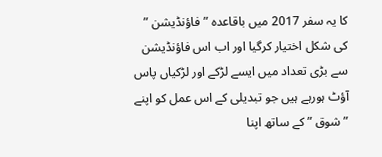کا یہ سفر 2017 میں باقاعدہ ” فاؤنڈیشن ” کی شکل اختیار کرگیا اور اب اس فاؤنڈیشن سے بڑی تعداد میں ایسے لڑکے اور لڑکیاں پاس آؤٹ ہورہے ہیں جو تبدیلی کے اس عمل کو اپنے ” شوق ” کے ساتھ اپنا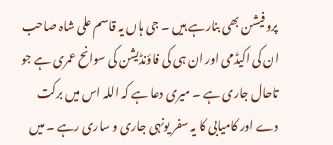پروفیشن بھی بنارہے ہیں ۔ جی ہاں یہ قاسم علی شاہ صاحب ان کی اکیڈمی اور ان ہی کی فاؤنڈیشن کی سوانح عمری ہے جو تاحال جاری ہے ۔ میری دعا ہے کہ اللہ اس میں برکت دے اور کامیابی کا یہ سفر یونہی جاری و ساری رہے ۔ میں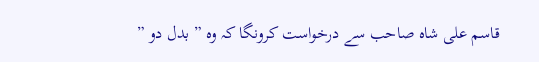قاسم علی شاہ صاحب سے درخواست کرونگا کہ وہ ” بدل دو ”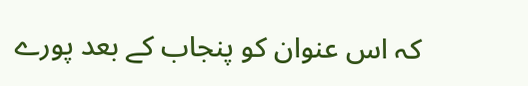کہ اس عنوان کو پنجاب کے بعد پورے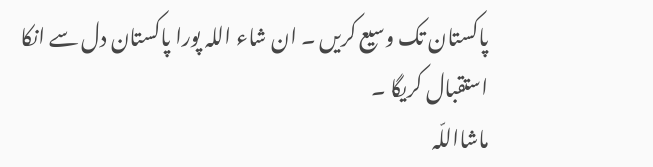پاکستان تک وسیع کریں ۔ ان شاء اللہ پورا پاکستان دل سے انکا استقبال کریگا ۔
ماشااللّہ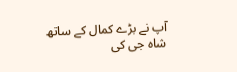آپ نے بڑے کمال کے ساتھ شاہ جی کی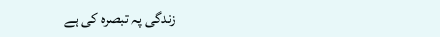زندگی پہ تبصرہ کی ہے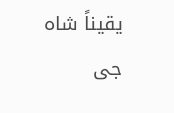یقیناً شاہ جی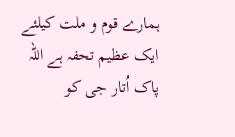ہمارے قوم و ملت کیلئے ایک عظیم تحفہ ہے اللہ پاک اُتار جی کو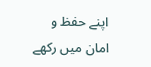اپنے حفظ و امان میں رکھے